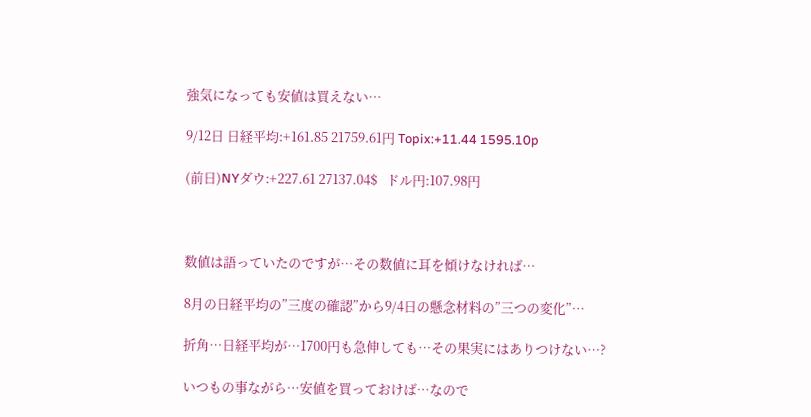強気になっても安値は買えない…

9/12日 日経平均:+161.85 21759.61円 Topix:+11.44 1595.10p

(前日)NYダウ:+227.61 27137.04$   ドル円:107.98円



数値は語っていたのですが…その数値に耳を傾けなければ…

8月の日経平均の”三度の確認”から9/4日の懸念材料の”三つの変化”…

折角…日経平均が…1700円も急伸しても…その果実にはありつけない…?

いつもの事ながら…安値を買っておけば…なので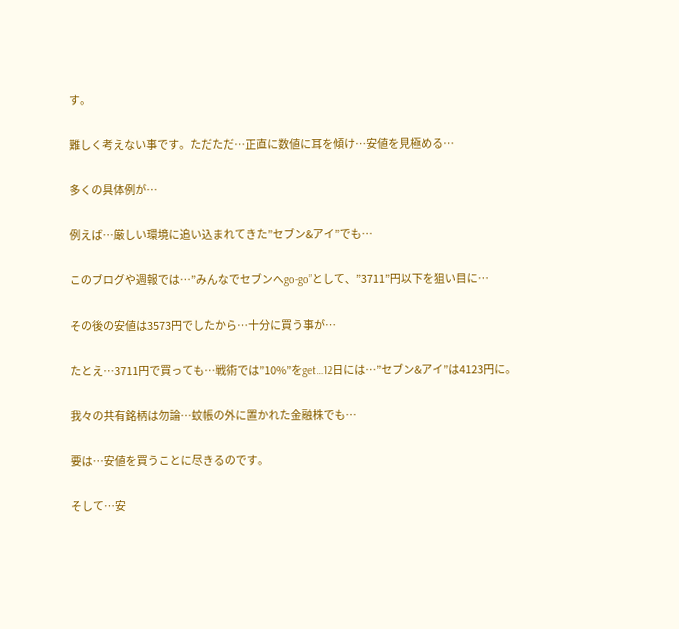す。

難しく考えない事です。ただただ…正直に数値に耳を傾け…安値を見極める…

多くの具体例が…

例えば…厳しい環境に追い込まれてきた”セブン&アイ”でも…

このブログや週報では…”みんなでセブンへgo-go”として、”3711”円以下を狙い目に…

その後の安値は3573円でしたから…十分に買う事が…

たとえ…3711円で買っても…戦術では”10%”をget…12日には…”セブン&アイ”は4123円に。

我々の共有銘柄は勿論…蚊帳の外に置かれた金融株でも…

要は…安値を買うことに尽きるのです。

そして…安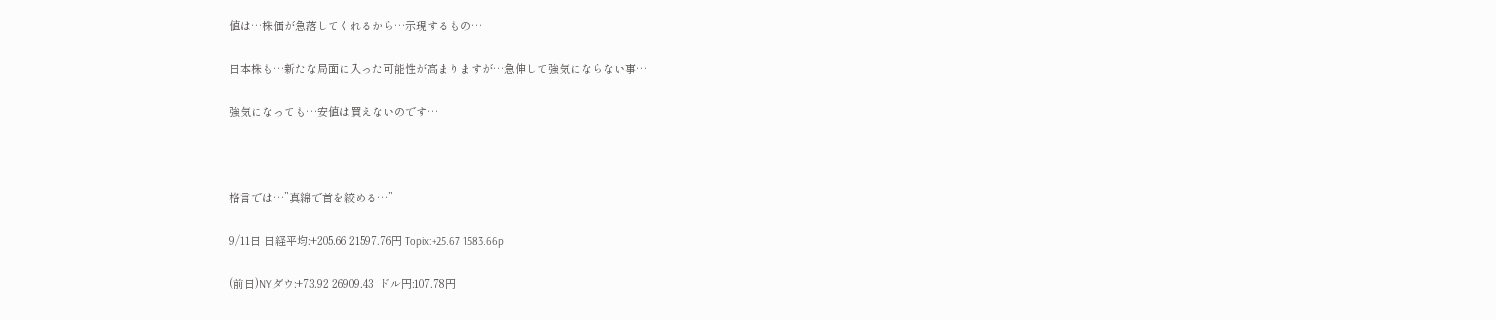値は…株価が急落してくれるから…示現するもの…

日本株も…新たな局面に入った可能性が高まりますが…急伸して強気にならない事…

強気になっても…安値は買えないのです…



格言では…”真綿で首を絞める…”

9/11日 日経平均:+205.66 21597.76円 Topix:+25.67 1583.66p

(前日)NYダウ:+73.92 26909.43  ドル円:107.78円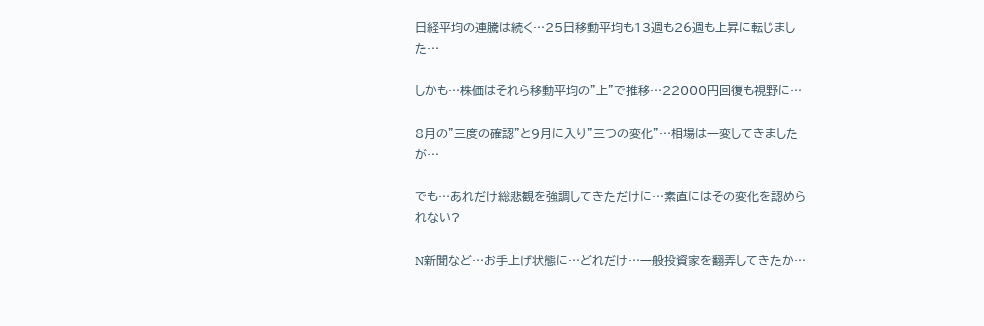日経平均の連騰は続く…25日移動平均も13週も26週も上昇に転じました…

しかも…株価はそれら移動平均の”上”で推移…22000円回復も視野に…

8月の”三度の確認”と9月に入り”三つの変化”…相場は一変してきましたが…

でも…あれだけ総悲観を強調してきただけに…素直にはその変化を認められない?

N新聞など…お手上げ状態に…どれだけ…一般投資家を翻弄してきたか…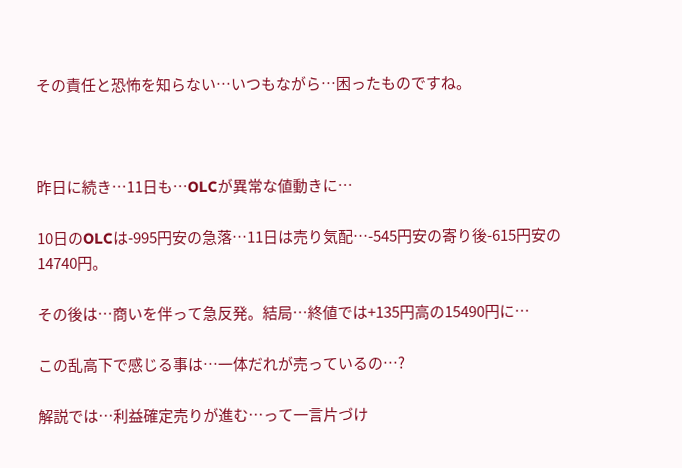その責任と恐怖を知らない…いつもながら…困ったものですね。



昨日に続き…11日も…OLCが異常な値動きに…

10日のOLCは-995円安の急落…11日は売り気配…-545円安の寄り後-615円安の14740円。

その後は…商いを伴って急反発。結局…終値では+135円高の15490円に…

この乱高下で感じる事は…一体だれが売っているの…?

解説では…利益確定売りが進む…って一言片づけ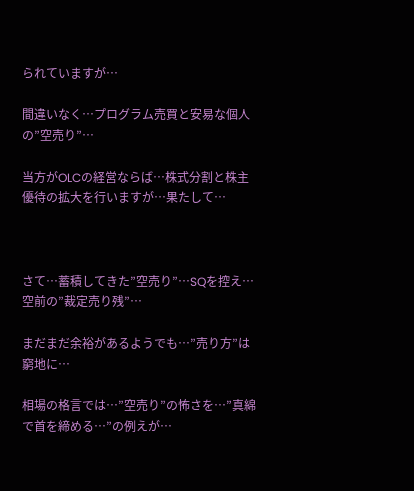られていますが…

間違いなく…プログラム売買と安易な個人の”空売り”…

当方がOLCの経営ならば…株式分割と株主優待の拡大を行いますが…果たして…



さて…蓄積してきた”空売り”…SQを控え…空前の”裁定売り残”…

まだまだ余裕があるようでも…”売り方”は窮地に…

相場の格言では…”空売り”の怖さを…”真綿で首を締める…”の例えが…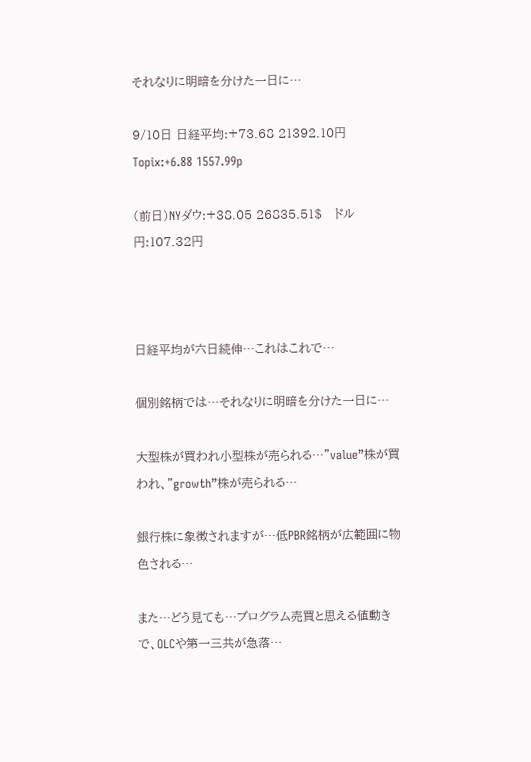それなりに明暗を分けた一日に…

9/10日 日経平均:+73.68 21392.10円 Topix:+6.88 1557.99p

(前日)NYダウ:+38.05 26835.51$   ドル円:107.32円



日経平均が六日続伸…これはこれで…

個別銘柄では…それなりに明暗を分けた一日に…

大型株が買われ小型株が売られる…”value”株が買われ、”growth”株が売られる…

銀行株に象徴されますが…低PBR銘柄が広範囲に物色される…

また…どう見ても…プログラム売買と思える値動きで、OLCや第一三共が急落…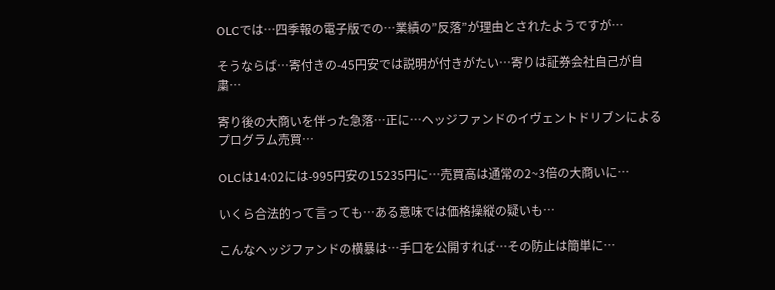OLCでは…四季報の電子版での…業績の”反落”が理由とされたようですが…

そうならば…寄付きの-45円安では説明が付きがたい…寄りは証券会社自己が自粛…

寄り後の大商いを伴った急落…正に…ヘッジファンドのイヴェントドリブンによるプログラム売買…

OLCは14:02には-995円安の15235円に…売買高は通常の2~3倍の大商いに…

いくら合法的って言っても…ある意味では価格操縦の疑いも…

こんなヘッジファンドの横暴は…手口を公開すれば…その防止は簡単に…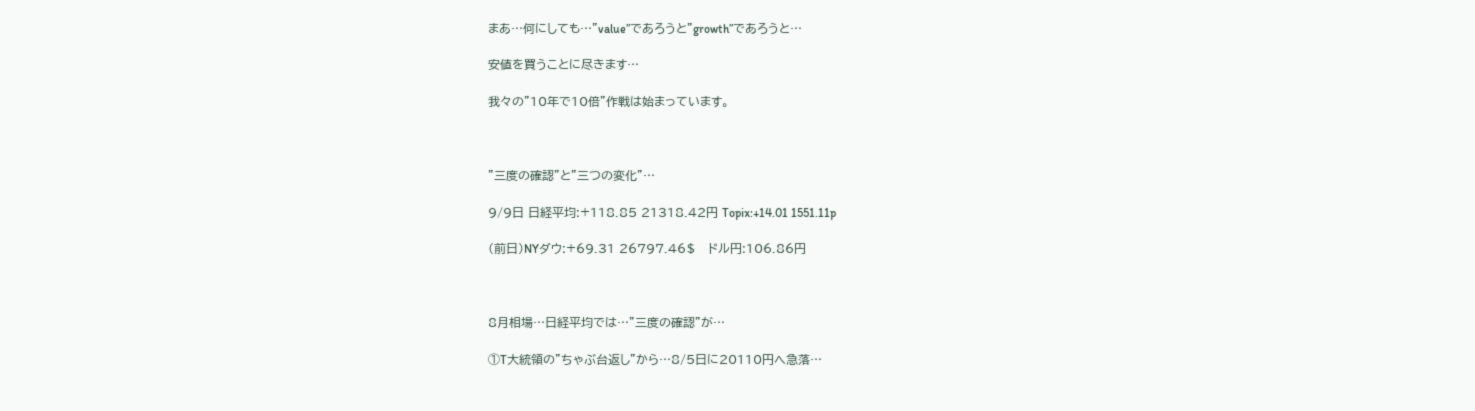まあ…何にしても…”value”であろうと”growth”であろうと…

安値を買うことに尽きます…

我々の”10年で10倍”作戦は始まっています。



”三度の確認”と”三つの変化”…

9/9日 日経平均:+118.85 21318.42円 Topix:+14.01 1551.11p

(前日)NYダウ:+69.31 26797.46$   ドル円:106.86円



8月相場…日経平均では…”三度の確認”が…

①T大統領の”ちゃぶ台返し”から…8/5日に20110円へ急落…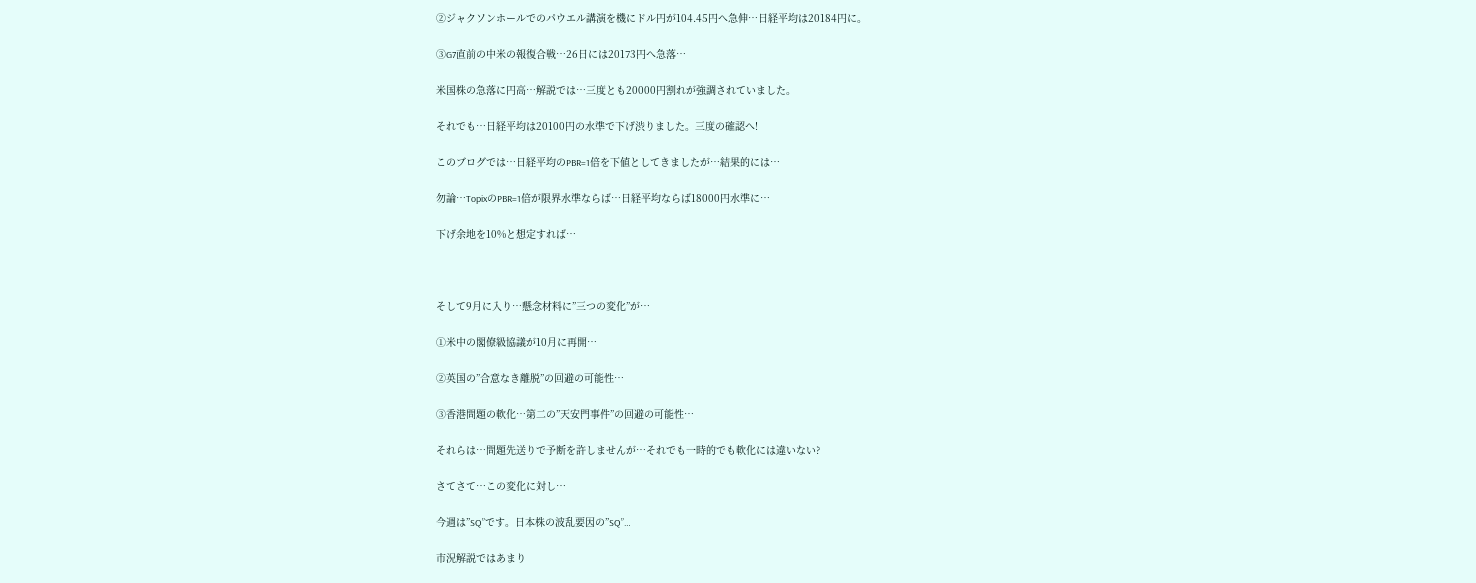②ジャクソンホールでのパウエル講演を機にドル円が104.45円へ急伸…日経平均は20184円に。

③G7直前の中米の報復合戦…26日には20173円へ急落…

米国株の急落に円高…解説では…三度とも20000円割れが強調されていました。

それでも…日経平均は20100円の水準で下げ渋りました。三度の確認へ!

このブログでは…日経平均のPBR=1倍を下値としてきましたが…結果的には…

勿論…TopixのPBR=1倍が限界水準ならば…日経平均ならば18000円水準に…

下げ余地を10%と想定すれば…



そして9月に入り…懸念材料に”三つの変化”が…

①米中の閣僚級協議が10月に再開…

②英国の”合意なき離脱”の回避の可能性…

③香港問題の軟化…第二の”天安門事件”の回避の可能性…

それらは…問題先送りで予断を許しませんが…それでも一時的でも軟化には違いない?

さてさて…この変化に対し…

今週は”SQ”です。日本株の波乱要因の”SQ”…

市況解説ではあまり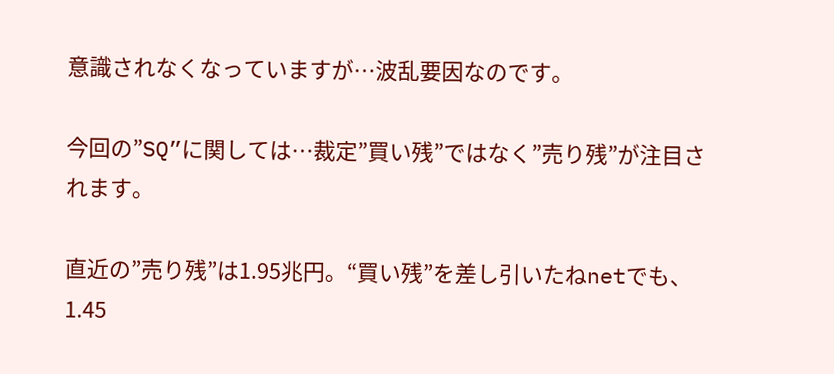意識されなくなっていますが…波乱要因なのです。

今回の”SQ”に関しては…裁定”買い残”ではなく”売り残”が注目されます。

直近の”売り残”は1.95兆円。“買い残”を差し引いたねnetでも、1.45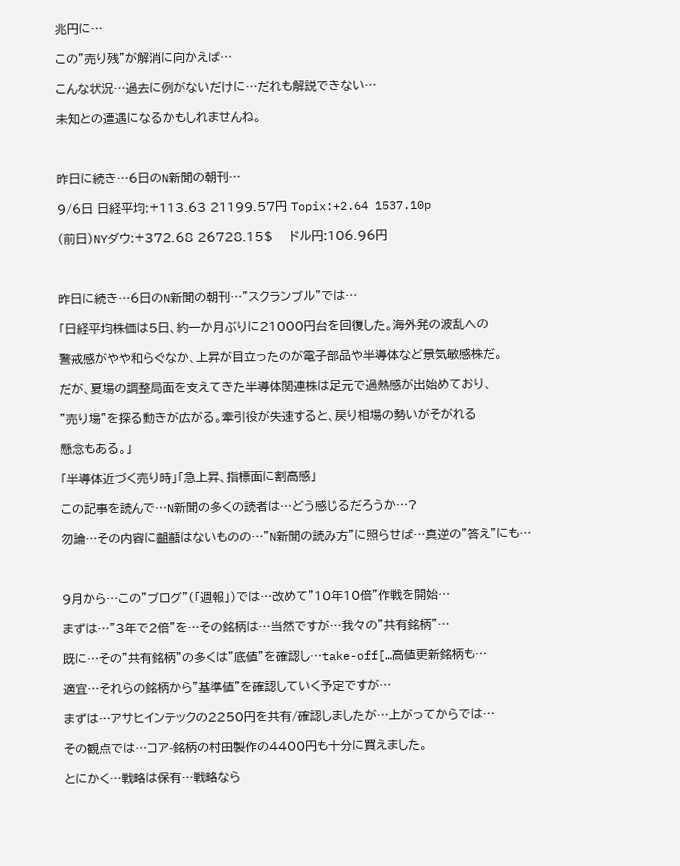兆円に…

この”売り残”が解消に向かえば…

こんな状況…過去に例がないだけに…だれも解説できない…

未知との遭遇になるかもしれませんね。



昨日に続き…6日のN新聞の朝刊…

9/6日 日経平均:+113.63 21199.57円 Topix:+2.64 1537.10p

(前日)NYダウ:+372.68 26728.15$    ドル円:106.96円



昨日に続き…6日のN新聞の朝刊…”スクランブル”では…

「日経平均株価は5日、約一か月ぶりに21000円台を回復した。海外発の波乱への

警戒感がやや和らぐなか、上昇が目立ったのが電子部品や半導体など景気敏感株だ。

だが、夏場の調整局面を支えてきた半導体関連株は足元で過熱感が出始めており、

”売り場”を探る動きが広がる。牽引役が失速すると、戻り相場の勢いがそがれる

懸念もある。」

「半導体近づく売り時」「急上昇、指標面に割高感」

この記事を読んで…N新聞の多くの読者は…どう感じるだろうか…?

勿論…その内容に齟齬はないものの…”N新聞の読み方”に照らせば…真逆の”答え”にも…



9月から…この”ブログ”(「週報」)では…改めて”10年10倍”作戦を開始…

まずは…”3年で2倍”を…その銘柄は…当然ですが…我々の”共有銘柄”…

既に…その”共有銘柄”の多くは”底値”を確認し…take-off[…高値更新銘柄も…

適宜…それらの銘柄から”基準値”を確認していく予定ですが…

まずは…アサヒインテックの2250円を共有/確認しましたが…上がってからでは…

その観点では…コア-銘柄の村田製作の4400円も十分に買えました。

とにかく…戦略は保有…戦略なら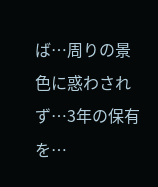ば…周りの景色に惑わされず…3年の保有を…